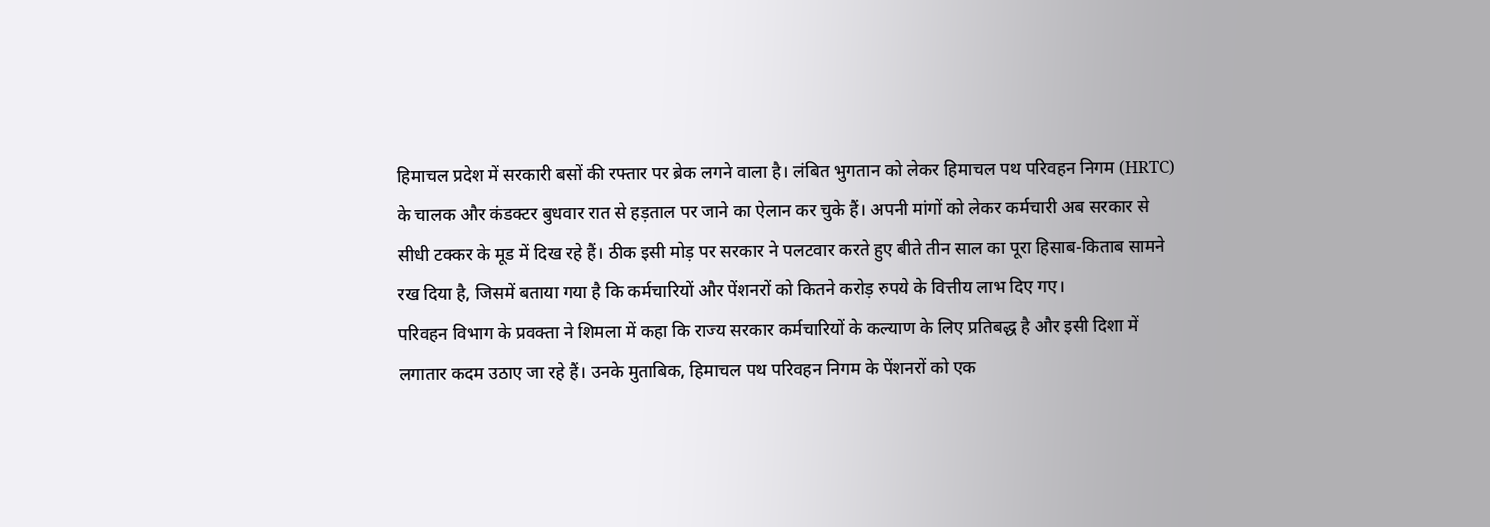हिमाचल प्रदेश में सरकारी बसों की रफ्तार पर ब्रेक लगने वाला है। लंबित भुगतान को लेकर हिमाचल पथ परिवहन निगम (HRTC) के चालक और कंडक्टर बुधवार रात से हड़ताल पर जाने का ऐलान कर चुके हैं। अपनी मांगों को लेकर कर्मचारी अब सरकार से सीधी टक्कर के मूड में दिख रहे हैं। ठीक इसी मोड़ पर सरकार ने पलटवार करते हुए बीते तीन साल का पूरा हिसाब-किताब सामने रख दिया है, जिसमें बताया गया है कि कर्मचारियों और पेंशनरों को कितने करोड़ रुपये के वित्तीय लाभ दिए गए।
परिवहन विभाग के प्रवक्ता ने शिमला में कहा कि राज्य सरकार कर्मचारियों के कल्याण के लिए प्रतिबद्ध है और इसी दिशा में लगातार कदम उठाए जा रहे हैं। उनके मुताबिक, हिमाचल पथ परिवहन निगम के पेंशनरों को एक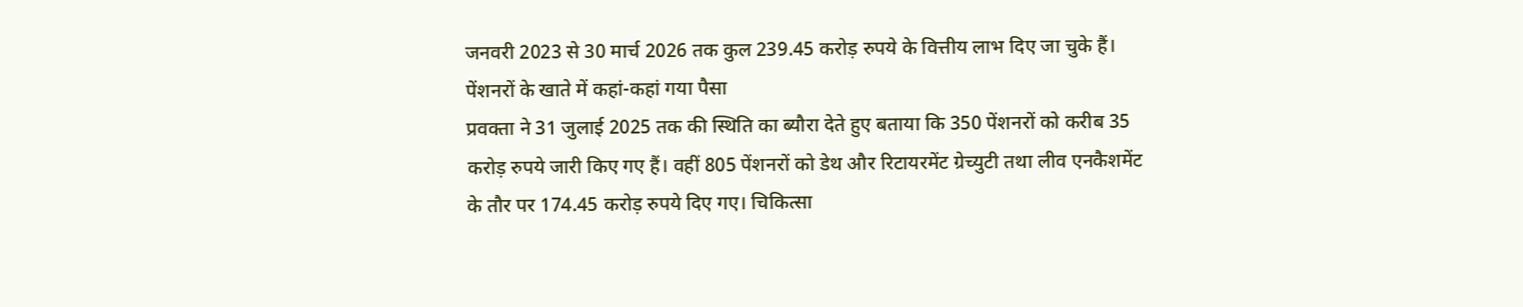जनवरी 2023 से 30 मार्च 2026 तक कुल 239.45 करोड़ रुपये के वित्तीय लाभ दिए जा चुके हैं।
पेंशनरों के खाते में कहां-कहां गया पैसा
प्रवक्ता ने 31 जुलाई 2025 तक की स्थिति का ब्यौरा देते हुए बताया कि 350 पेंशनरों को करीब 35 करोड़ रुपये जारी किए गए हैं। वहीं 805 पेंशनरों को डेथ और रिटायरमेंट ग्रेच्युटी तथा लीव एनकैशमेंट के तौर पर 174.45 करोड़ रुपये दिए गए। चिकित्सा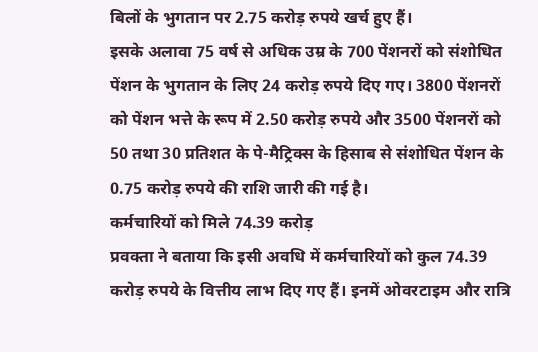बिलों के भुगतान पर 2.75 करोड़ रुपये खर्च हुए हैं।
इसके अलावा 75 वर्ष से अधिक उम्र के 700 पेंशनरों को संशोधित पेंशन के भुगतान के लिए 24 करोड़ रुपये दिए गए। 3800 पेंशनरों को पेंशन भत्ते के रूप में 2.50 करोड़ रुपये और 3500 पेंशनरों को 50 तथा 30 प्रतिशत के पे-मैट्रिक्स के हिसाब से संशोधित पेंशन के 0.75 करोड़ रुपये की राशि जारी की गई है।
कर्मचारियों को मिले 74.39 करोड़
प्रवक्ता ने बताया कि इसी अवधि में कर्मचारियों को कुल 74.39 करोड़ रुपये के वित्तीय लाभ दिए गए हैं। इनमें ओवरटाइम और रात्रि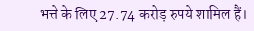भत्ते के लिए 27.74 करोड़ रुपये शामिल हैं।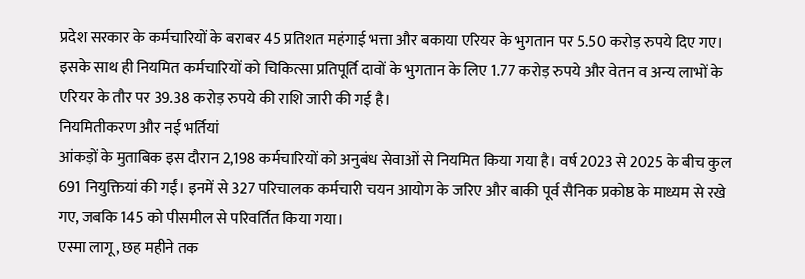प्रदेश सरकार के कर्मचारियों के बराबर 45 प्रतिशत महंगाई भत्ता और बकाया एरियर के भुगतान पर 5.50 करोड़ रुपये दिए गए।
इसके साथ ही नियमित कर्मचारियों को चिकित्सा प्रतिपूर्ति दावों के भुगतान के लिए 1.77 करोड़ रुपये और वेतन व अन्य लाभों के एरियर के तौर पर 39.38 करोड़ रुपये की राशि जारी की गई है।
नियमितीकरण और नई भर्तियां
आंकड़ों के मुताबिक इस दौरान 2,198 कर्मचारियों को अनुबंध सेवाओं से नियमित किया गया है। वर्ष 2023 से 2025 के बीच कुल 691 नियुक्तियां की गईं। इनमें से 327 परिचालक कर्मचारी चयन आयोग के जरिए और बाकी पूर्व सैनिक प्रकोष्ठ के माध्यम से रखे गए, जबकि 145 को पीसमील से परिवर्तित किया गया।
एस्मा लागू, छह महीने तक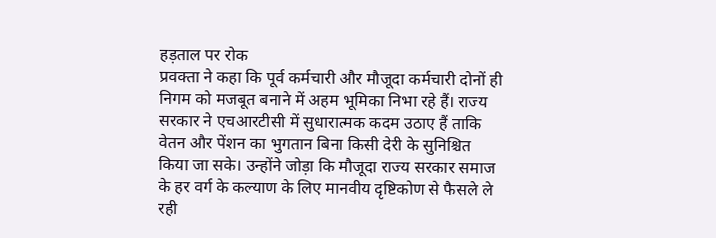हड़ताल पर रोक
प्रवक्ता ने कहा कि पूर्व कर्मचारी और मौजूदा कर्मचारी दोनों ही निगम को मजबूत बनाने में अहम भूमिका निभा रहे हैं। राज्य सरकार ने एचआरटीसी में सुधारात्मक कदम उठाए हैं ताकि वेतन और पेंशन का भुगतान बिना किसी देरी के सुनिश्चित किया जा सके। उन्होंने जोड़ा कि मौजूदा राज्य सरकार समाज के हर वर्ग के कल्याण के लिए मानवीय दृष्टिकोण से फैसले ले रही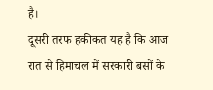है।
दूसरी तरफ हकीकत यह है कि आज रात से हिमाचल में सरकारी बसों के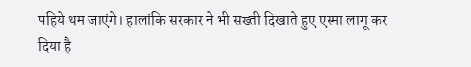पहिये थम जाएंगे। हालांकि सरकार ने भी सख्ती दिखाते हुए एस्मा लागू कर दिया है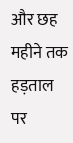और छह महीने तक हड़ताल पर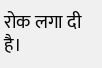रोक लगा दी है।